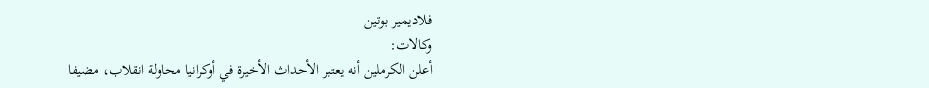فلاديمير بوتين
وكالات:
أعلن الكرملين أنه يعتبر الأحداث الأخيرة في أوكرانيا محاولة انقلاب، مضيفا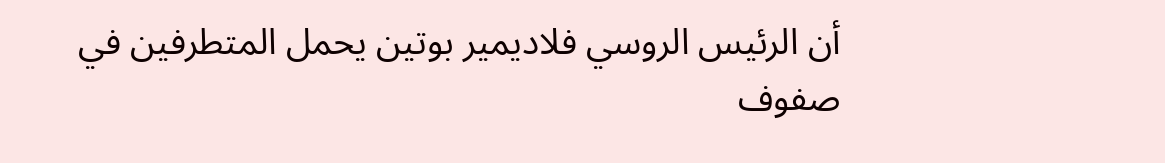أن الرئيس الروسي فلاديمير بوتين يحمل المتطرفين في صفوف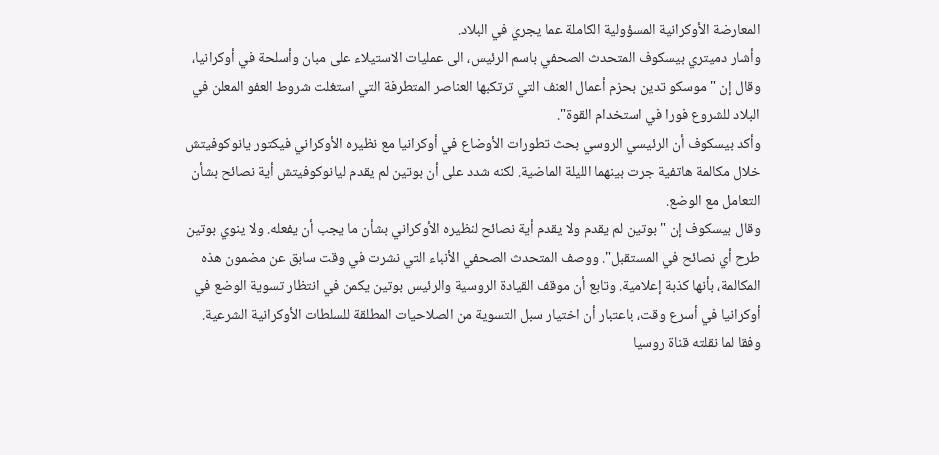المعارضة الأوكرانية المسؤولية الكاملة عما يجري في البلاد.
وأشار دميتري بيسكوف المتحدث الصحفي باسم الرئيس، الى عمليات الاستيلاء على مبان وأسلحة في أوكرانيا، وقال إن "موسكو تدين بحزم أعمال العنف التي ترتكبها العناصر المتطرفة التي استغلت شروط العفو المعلن في البلاد للشروع فورا في استخدام القوة".
وأكد بيسكوف أن الرئيسي الروسي بحث تطورات الأوضاع في أوكرانيا مع نظيره الأوكراني فيكتور يانوكوفيتش خلال مكالمة هاتفية جرت بينهما الليلة الماضية. لكنه شدد على أن بوتين لم يقدم ليانوكوفيتش أية نصائح بشأن التعامل مع الوضع.
وقال بيسكوف إن "بوتين لم يقدم ولا يقدم أية نصائح لنظيره الأوكراني بشأن ما يجب أن يفعله. ولا ينوي بوتين طرح أي نصائح في المستقبل". ووصف المتحدث الصحفي الأنباء التي نشرت في وقت سابق عن مضمون هذه المكالمة، بأنها كذبة إعلامية. وتابع أن موقف القيادة الروسية والرئيس بوتين يكمن في انتظار تسوية الوضع في أوكرانيا في أسرع وقت، باعتبار أن اختيار سبل التسوية من الصلاحيات المطلقة للسلطات الأوكرانية الشرعية. وفقا لما نقلته قناة روسيا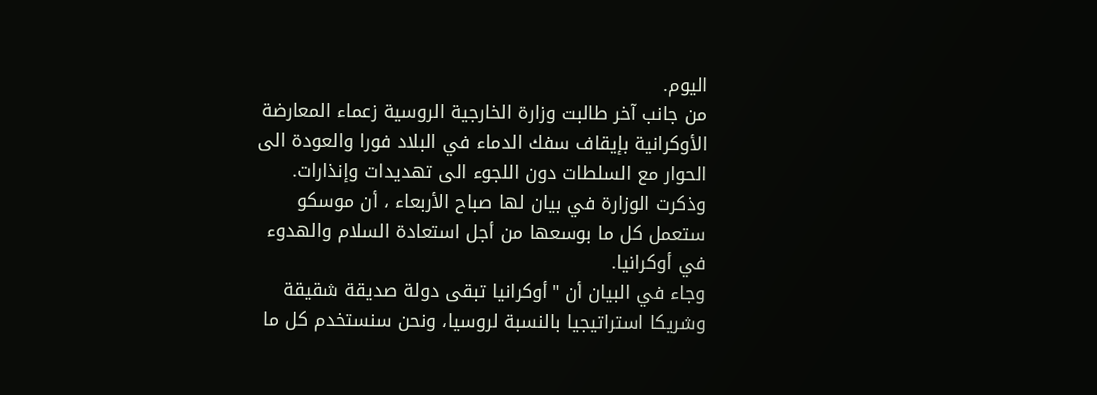اليوم.
من جانب آخر طالبت وزارة الخارجية الروسية زعماء المعارضة الأوكرانية بإيقاف سفك الدماء في البلاد فورا والعودة الى الحوار مع السلطات دون اللجوء الى تهديدات وإنذارات.
وذكرت الوزارة في بيان لها صباح الأربعاء ، أن موسكو ستعمل كل ما بوسعها من أجل استعادة السلام والهدوء في أوكرانيا.
وجاء في البيان أن "أوكرانيا تبقى دولة صديقة شقيقة وشريكا استراتيجيا بالنسبة لروسيا، ونحن سنستخدم كل ما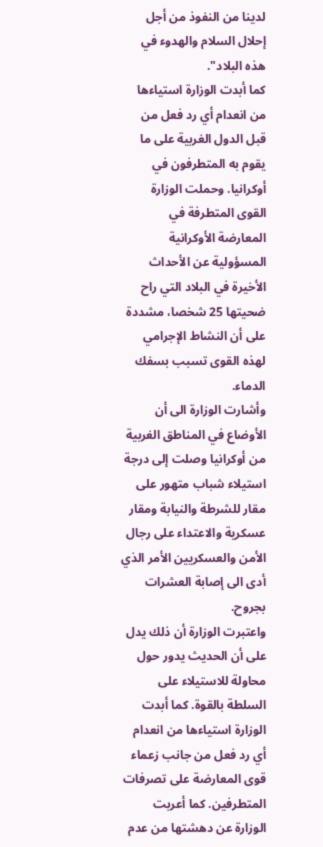لدينا من النفوذ من أجل إحلال السلام والهدوء في هذه البلاد".
كما أبدت الوزارة استياءها من انعدام أي رد فعل من قبل الدول الغربية على ما يقوم به المتطرفون في أوكرانيا. وحملت الوزارة القوى المتطرفة في المعارضة الأوكرانية المسؤولية عن الأحداث الأخيرة في البلاد التي راح ضحيتها 25 شخصا، مشددة على أن النشاط الإجرامي لهذه القوى تسبب بسفك الدماء.
وأشارت الوزارة الى أن الأوضاع في المناطق الغربية من أوكرانيا وصلت إلى درجة استيلاء شباب متهور على مقار للشرطة والنيابة ومقار عسكرية والاعتداء على رجال الأمن والعسكريين الأمر الذي أدى الى إصابة العشرات بجروح.
واعتبرت الوزارة أن ذلك يدل على أن الحديث يدور حول محاولة للاستيلاء على السلطة بالقوة. كما أبدت الوزارة استياءها من انعدام أي رد فعل من جانب زعماء قوى المعارضة على تصرفات المتطرفين. كما أعربت الوزارة عن دهشتها من عدم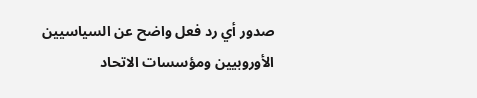صدور أي رد فعل واضح عن السياسيين الأوروبيين ومؤسسات الاتحاد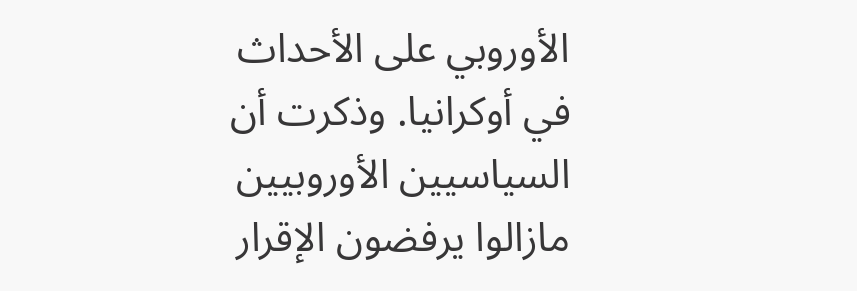الأوروبي على الأحداث في أوكرانيا. وذكرت أن السياسيين الأوروبيين مازالوا يرفضون الإقرار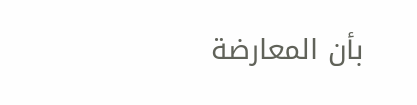بأن المعارضة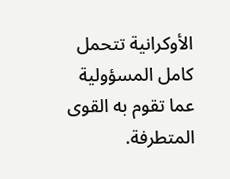الأوكرانية تتحمل كامل المسؤولية عما تقوم به القوى المتطرفة.